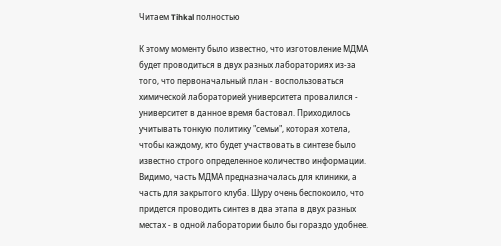Читаем Tihkal полностью

К этому моменту было известно, что изготовление МДМА будет проводиться в двух разных лабораториях из-за того, что первоначальный план - воспользоваться химической лабораторией университета провалился - университет в данное время бастовал. Приходилось учитывать тонкую политику "семьи", которая хотела, чтобы каждому, кто будет участвовать в синтезе было известно строго определенное количество информации. Видимо, часть МДМА предназначалась для клиники, а часть для закрытого клуба. Шуру очень беспокоило, что придется проводить синтез в два этапа в двух разных местах - в одной лаборатории было бы гораздо удобнее.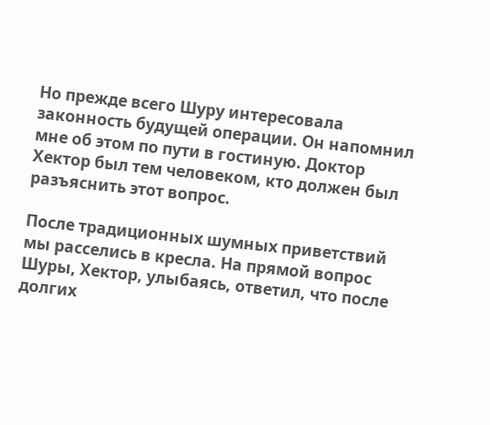Но прежде всего Шуру интересовала законность будущей операции. Он напомнил мне об этом по пути в гостиную. Доктор Хектор был тем человеком, кто должен был разъяснить этот вопрос.

После традиционных шумных приветствий мы расселись в кресла. На прямой вопрос Шуры, Хектор, улыбаясь, ответил, что после долгих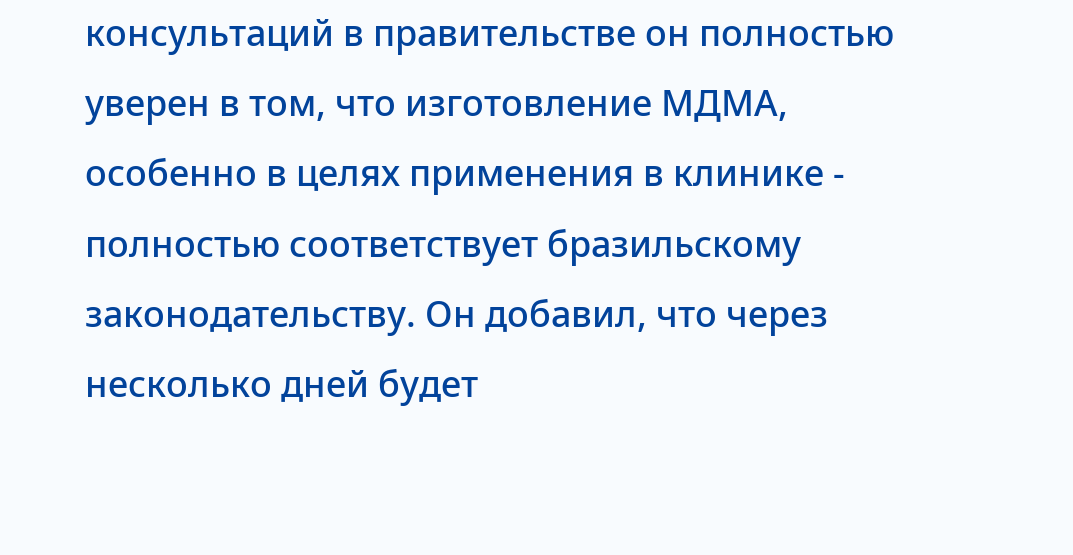консультаций в правительстве он полностью уверен в том, что изготовление МДМА, особенно в целях применения в клинике - полностью соответствует бразильскому законодательству. Он добавил, что через несколько дней будет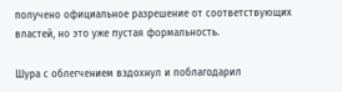получено официальное разрешение от соответствующих властей, но это уже пустая формальность.

Шура с облегчением вздохнул и поблагодарил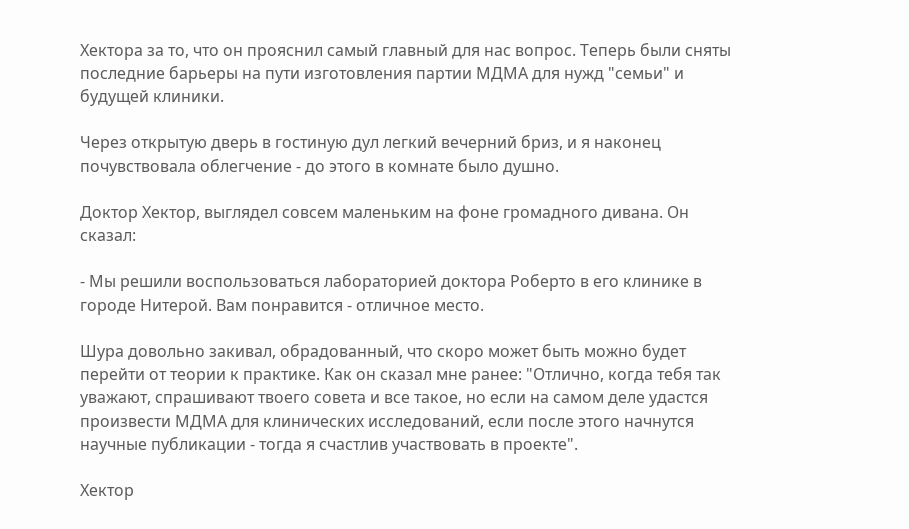Хектора за то, что он прояснил самый главный для нас вопрос. Теперь были сняты последние барьеры на пути изготовления партии МДМА для нужд "семьи" и будущей клиники.

Через открытую дверь в гостиную дул легкий вечерний бриз, и я наконец почувствовала облегчение - до этого в комнате было душно.

Доктор Хектор, выглядел совсем маленьким на фоне громадного дивана. Он сказал:

- Мы решили воспользоваться лабораторией доктора Роберто в его клинике в городе Нитерой. Вам понравится - отличное место.

Шура довольно закивал, обрадованный, что скоро может быть можно будет перейти от теории к практике. Как он сказал мне ранее: "Отлично, когда тебя так уважают, спрашивают твоего совета и все такое, но если на самом деле удастся произвести МДМА для клинических исследований, если после этого начнутся научные публикации - тогда я счастлив участвовать в проекте".

Хектор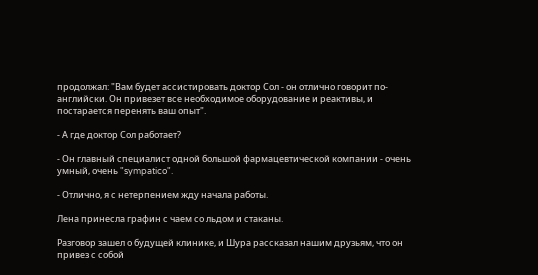продолжал: "Вам будет ассистировать доктор Сол - он отлично говорит по-английски. Он привезет все необходимое оборудование и реактивы, и постарается перенять ваш опыт".

- А где доктор Сол работает?

- Он главный специалист одной большой фармацевтической компании - очень умный, очень "sympatico".

- Отлично, я с нетерпением жду начала работы.

Лена принесла графин с чаем со льдом и стаканы.

Разговор зашел о будущей клинике, и Шура рассказал нашим друзьям, что он привез с собой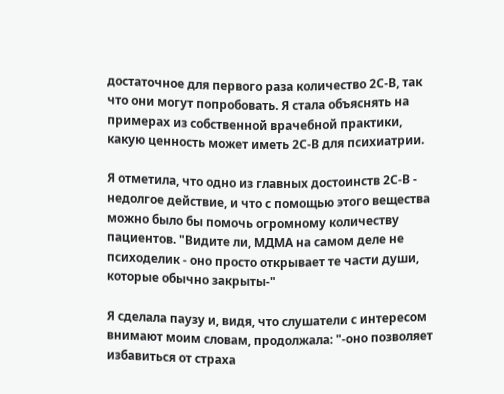достаточное для первого раза количество 2С-В, так что они могут попробовать. Я стала объяснять на примерах из собственной врачебной практики, какую ценность может иметь 2С-В для психиатрии.

Я отметила, что одно из главных достоинств 2С-В - недолгое действие, и что с помощью этого вещества можно было бы помочь огромному количеству пациентов. "Видите ли, МДМА на самом деле не психоделик - оно просто открывает те части души, которые обычно закрыты-"

Я сделала паузу и, видя, что слушатели с интересом внимают моим словам, продолжала: "-оно позволяет избавиться от страха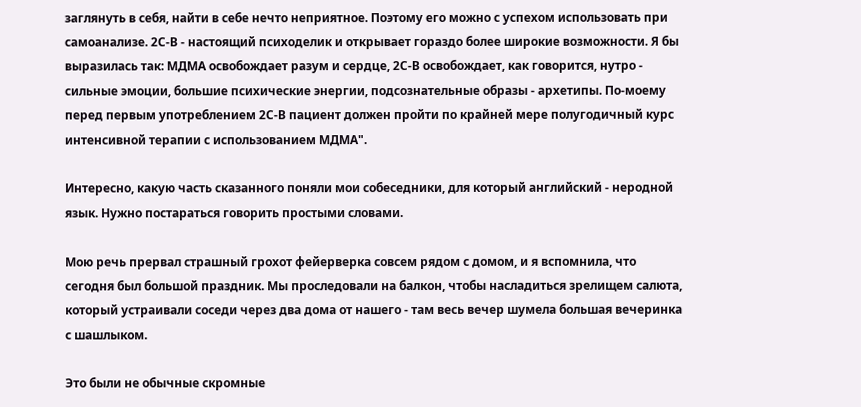заглянуть в себя, найти в себе нечто неприятное. Поэтому его можно с успехом использовать при самоанализе. 2С-В - настоящий психоделик и открывает гораздо более широкие возможности. Я бы выразилась так: МДМА освобождает разум и сердце, 2С-В освобождает, как говорится, нутро - сильные эмоции, большие психические энергии, подсознательные образы - архетипы. По-моему перед первым употреблением 2С-В пациент должен пройти по крайней мере полугодичный курс интенсивной терапии с использованием МДМА".

Интересно, какую часть сказанного поняли мои собеседники, для который английский - неродной язык. Нужно постараться говорить простыми словами.

Мою речь прервал страшный грохот фейерверка совсем рядом с домом, и я вспомнила, что сегодня был большой праздник. Мы проследовали на балкон, чтобы насладиться зрелищем салюта, который устраивали соседи через два дома от нашего - там весь вечер шумела большая вечеринка с шашлыком.

Это были не обычные скромные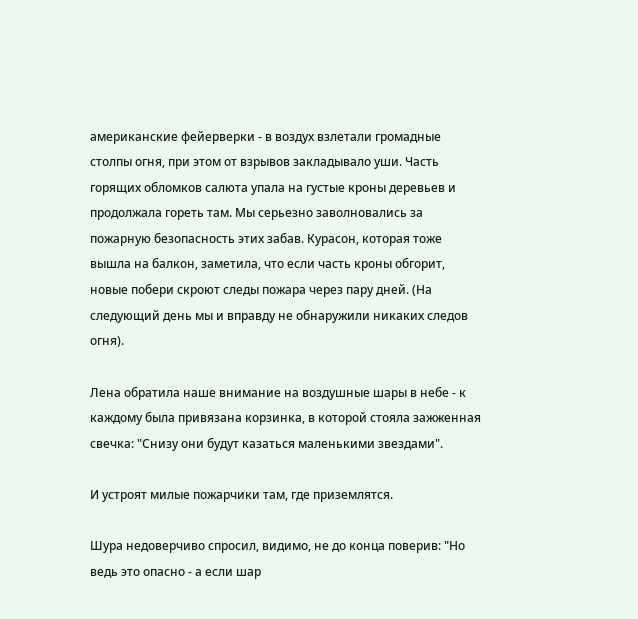американские фейерверки - в воздух взлетали громадные столпы огня, при этом от взрывов закладывало уши. Часть горящих обломков салюта упала на густые кроны деревьев и продолжала гореть там. Мы серьезно заволновались за пожарную безопасность этих забав. Курасон, которая тоже вышла на балкон, заметила, что если часть кроны обгорит, новые побери скроют следы пожара через пару дней. (На следующий день мы и вправду не обнаружили никаких следов огня).

Лена обратила наше внимание на воздушные шары в небе - к каждому была привязана корзинка, в которой стояла зажженная свечка: "Снизу они будут казаться маленькими звездами".

И устроят милые пожарчики там, где приземлятся.

Шура недоверчиво спросил, видимо, не до конца поверив: "Но ведь это опасно - а если шар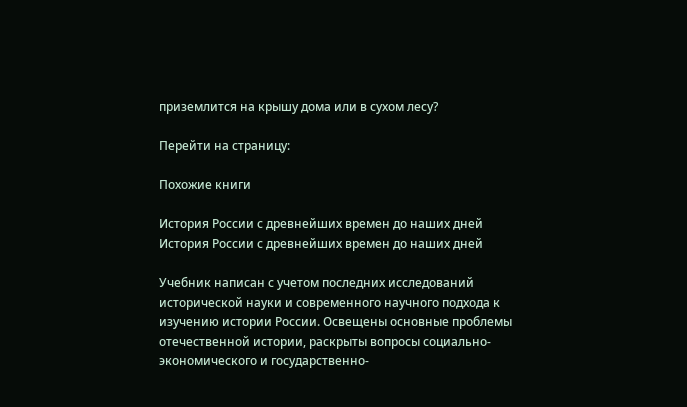приземлится на крышу дома или в сухом лесу?

Перейти на страницу:

Похожие книги

История России с древнейших времен до наших дней
История России с древнейших времен до наших дней

Учебник написан с учетом последних исследований исторической науки и современного научного подхода к изучению истории России. Освещены основные проблемы отечественной истории, раскрыты вопросы социально-экономического и государственно-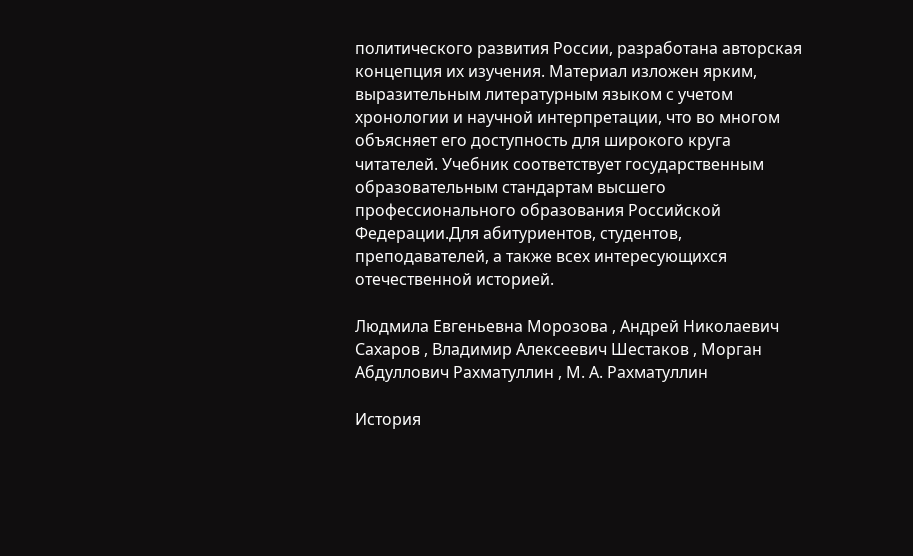политического развития России, разработана авторская концепция их изучения. Материал изложен ярким, выразительным литературным языком с учетом хронологии и научной интерпретации, что во многом объясняет его доступность для широкого круга читателей. Учебник соответствует государственным образовательным стандартам высшего профессионального образования Российской Федерации.Для абитуриентов, студентов, преподавателей, а также всех интересующихся отечественной историей.

Людмила Евгеньевна Морозова , Андрей Николаевич Сахаров , Владимир Алексеевич Шестаков , Морган Абдуллович Рахматуллин , М. А. Рахматуллин

История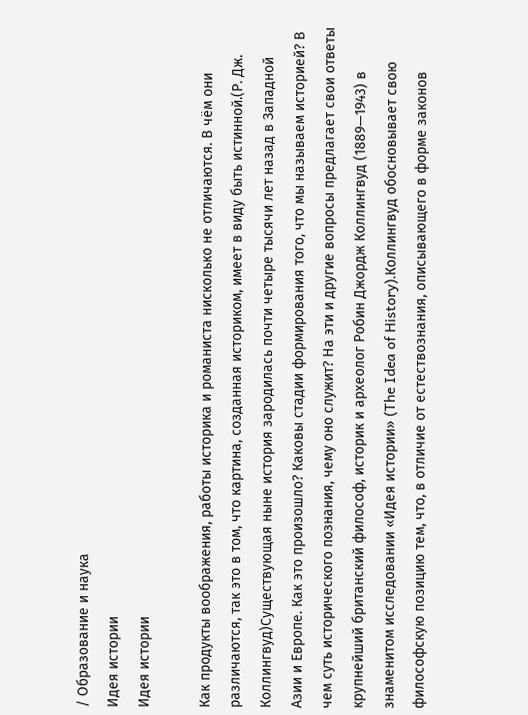/ Образование и наука
Идея истории
Идея истории

Как продукты воображения, работы историка и романиста нисколько не отличаются. В чём они различаются, так это в том, что картина, созданная историком, имеет в виду быть истинной.(Р. Дж. Коллингвуд)Существующая ныне история зародилась почти четыре тысячи лет назад в Западной Азии и Европе. Как это произошло? Каковы стадии формирования того, что мы называем историей? В чем суть исторического познания, чему оно служит? На эти и другие вопросы предлагает свои ответы крупнейший британский философ, историк и археолог Робин Джордж Коллингвуд (1889—1943) в знаменитом исследовании «Идея истории» (The Idea of History).Коллингвуд обосновывает свою философскую позицию тем, что, в отличие от естествознания, описывающего в форме законов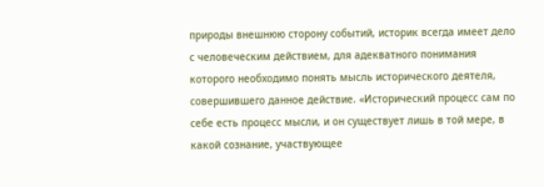природы внешнюю сторону событий, историк всегда имеет дело с человеческим действием, для адекватного понимания которого необходимо понять мысль исторического деятеля, совершившего данное действие. «Исторический процесс сам по себе есть процесс мысли, и он существует лишь в той мере, в какой сознание, участвующее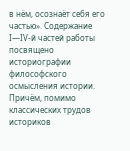в нём, осознаёт себя его частью». Содержание I—IV-й частей работы посвящено историографии философского осмысления истории. Причём, помимо классических трудов историков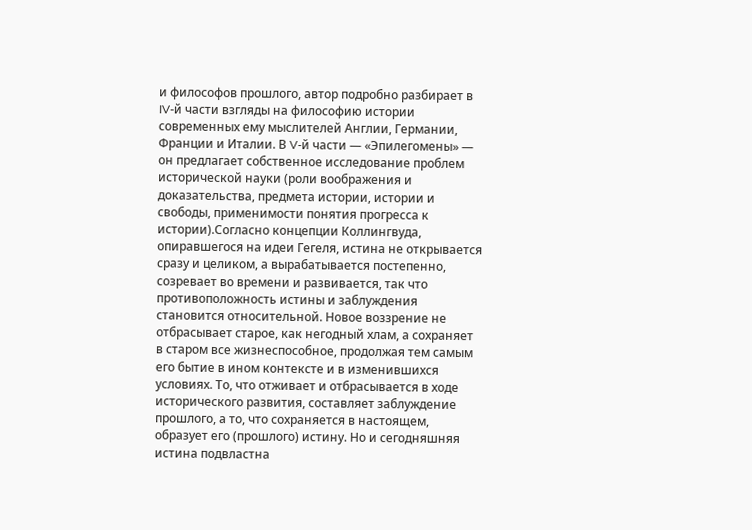и философов прошлого, автор подробно разбирает в IV-й части взгляды на философию истории современных ему мыслителей Англии, Германии, Франции и Италии. В V-й части — «Эпилегомены» — он предлагает собственное исследование проблем исторической науки (роли воображения и доказательства, предмета истории, истории и свободы, применимости понятия прогресса к истории).Согласно концепции Коллингвуда, опиравшегося на идеи Гегеля, истина не открывается сразу и целиком, а вырабатывается постепенно, созревает во времени и развивается, так что противоположность истины и заблуждения становится относительной. Новое воззрение не отбрасывает старое, как негодный хлам, а сохраняет в старом все жизнеспособное, продолжая тем самым его бытие в ином контексте и в изменившихся условиях. То, что отживает и отбрасывается в ходе исторического развития, составляет заблуждение прошлого, а то, что сохраняется в настоящем, образует его (прошлого) истину. Но и сегодняшняя истина подвластна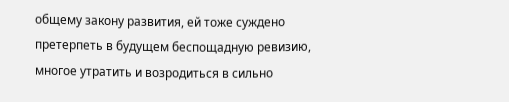общему закону развития, ей тоже суждено претерпеть в будущем беспощадную ревизию, многое утратить и возродиться в сильно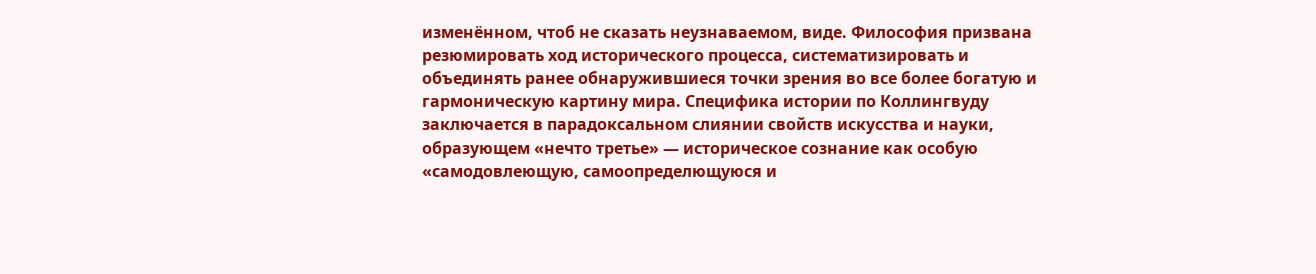изменённом, чтоб не сказать неузнаваемом, виде. Философия призвана резюмировать ход исторического процесса, систематизировать и объединять ранее обнаружившиеся точки зрения во все более богатую и гармоническую картину мира. Специфика истории по Коллингвуду заключается в парадоксальном слиянии свойств искусства и науки, образующем «нечто третье» — историческое сознание как особую «самодовлеющую, самоопределющуюся и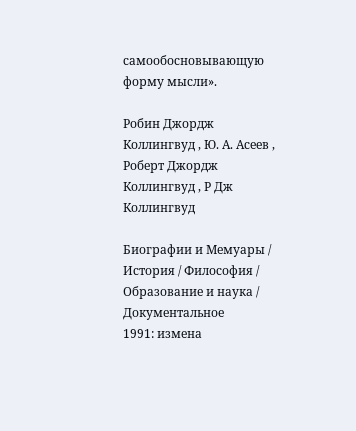самообосновывающую форму мысли».

Робин Джордж Коллингвуд , Ю. А. Асеев , Роберт Джордж Коллингвуд , Р Дж Коллингвуд

Биографии и Мемуары / История / Философия / Образование и наука / Документальное
1991: измена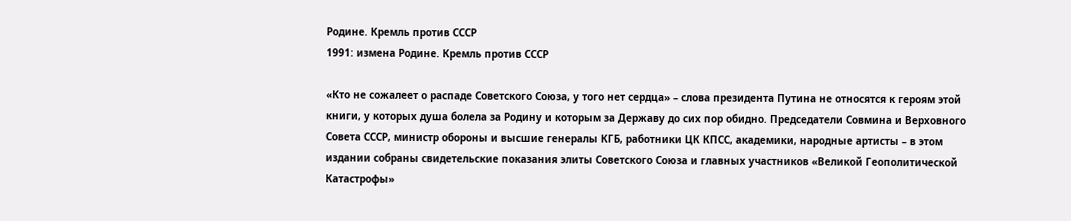Родине. Кремль против СССР
1991: измена Родине. Кремль против СССР

«Кто не сожалеет о распаде Советского Союза, у того нет сердца» – слова президента Путина не относятся к героям этой книги, у которых душа болела за Родину и которым за Державу до сих пор обидно. Председатели Совмина и Верховного Совета СССР, министр обороны и высшие генералы КГБ, работники ЦК КПСС, академики, народные артисты – в этом издании собраны свидетельские показания элиты Советского Союза и главных участников «Великой Геополитической Катастрофы»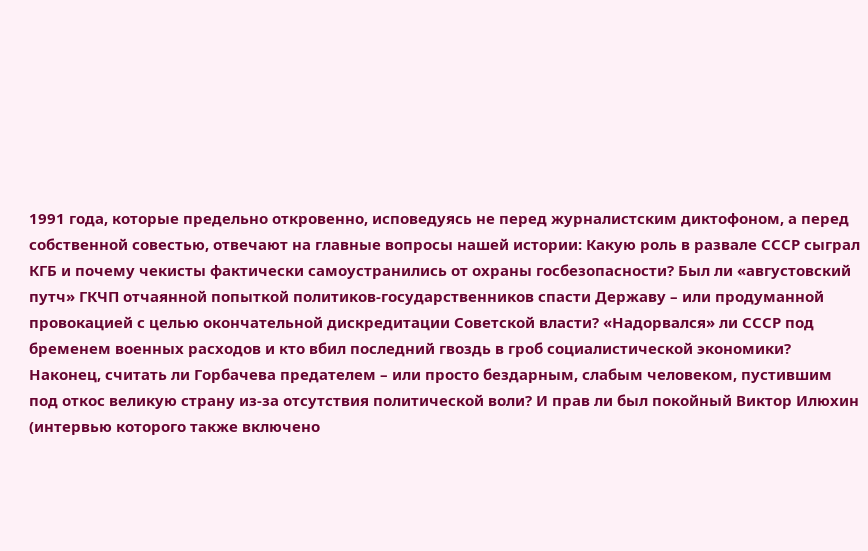1991 года, которые предельно откровенно, исповедуясь не перед журналистским диктофоном, а перед собственной совестью, отвечают на главные вопросы нашей истории: Какую роль в развале СССР сыграл КГБ и почему чекисты фактически самоустранились от охраны госбезопасности? Был ли «августовский путч» ГКЧП отчаянной попыткой политиков-государственников спасти Державу – или продуманной провокацией с целью окончательной дискредитации Советской власти? «Надорвался» ли СССР под бременем военных расходов и кто вбил последний гвоздь в гроб социалистической экономики? Наконец, считать ли Горбачева предателем – или просто бездарным, слабым человеком, пустившим под откос великую страну из-за отсутствия политической воли? И прав ли был покойный Виктор Илюхин (интервью которого также включено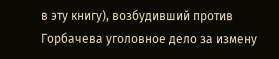в эту книгу), возбудивший против Горбачева уголовное дело за измену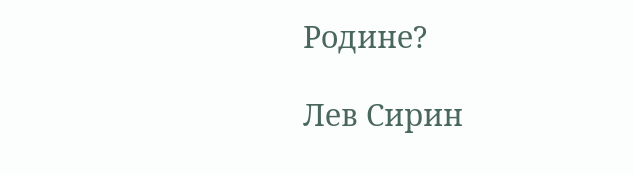Родине?

Лев Сирин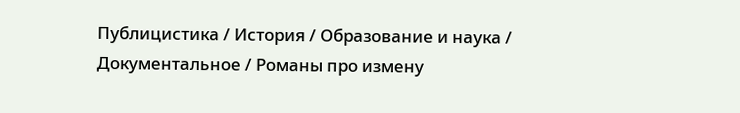Публицистика / История / Образование и наука / Документальное / Романы про измену